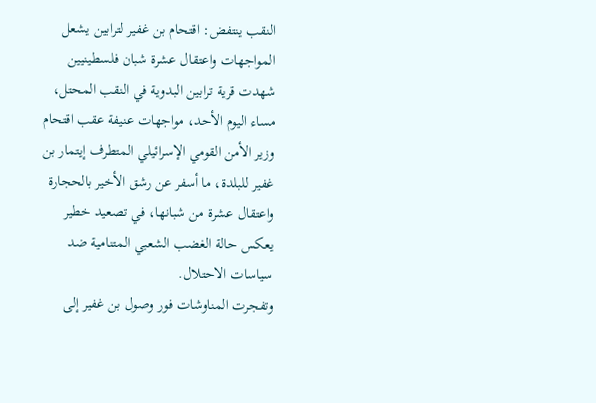النقب ينتفض: اقتحام بن غفير لترابين يشعل المواجهات واعتقال عشرة شبان فلسطينيين
شهدت قرية ترابين البدوية في النقب المحتل، مساء اليوم الأحد، مواجهات عنيفة عقب اقتحام وزير الأمن القومي الإسرائيلي المتطرف إيتمار بن غفير للبلدة، ما أسفر عن رشق الأخير بالحجارة واعتقال عشرة من شبانها، في تصعيد خطير يعكس حالة الغضب الشعبي المتنامية ضد سياسات الاحتلال.
وتفجرت المناوشات فور وصول بن غفير إلى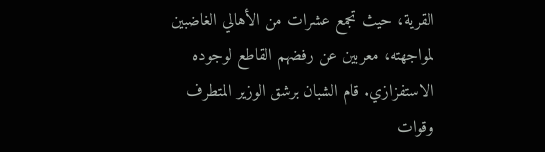القرية، حيث تجمع عشرات من الأهالي الغاضبين لمواجهته، معربين عن رفضهم القاطع لوجوده الاستفزازي. قام الشبان برشق الوزير المتطرف وقوات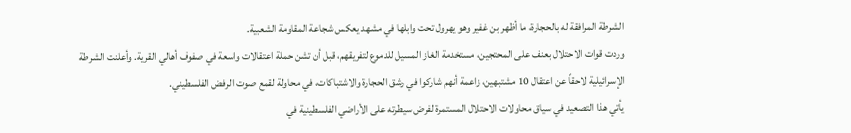الشرطة المرافقة له بالحجارة، ما أظهر بن غفير وهو يهرول تحت وابلها في مشهد يعكس شجاعة المقاومة الشعبية.
وردت قوات الاحتلال بعنف على المحتجين، مستخدمة الغاز المسيل للدموع لتفريقهم، قبل أن تشن حملة اعتقالات واسعة في صفوف أهالي القرية. وأعلنت الشرطة الإسرائيلية لاحقاً عن اعتقال 10 مشتبهين، زاعمة أنهم شاركوا في رشق الحجارة والاشتباكات، في محاولة لقمع صوت الرفض الفلسطيني.
يأتي هذا التصعيد في سياق محاولات الاحتلال المستمرة لفرض سيطرته على الأراضي الفلسطينية في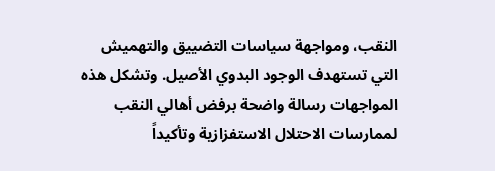النقب، ومواجهة سياسات التضييق والتهميش التي تستهدف الوجود البدوي الأصيل. وتشكل هذه المواجهات رسالة واضحة برفض أهالي النقب لممارسات الاحتلال الاستفزازية وتأكيداً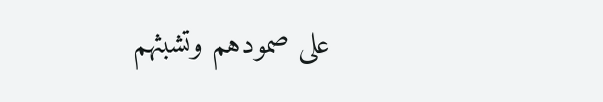على صمودهم وتشبثهم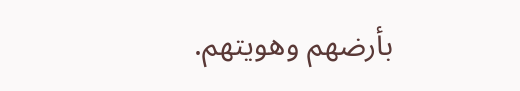بأرضهم وهويتهم.